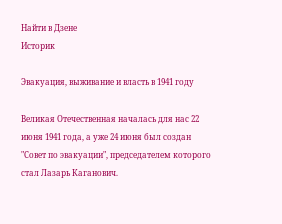Найти в Дзене
Историк

Эвакуация, выживание и власть в 1941 году

Великая Отечественная началась для нас 22 июня 1941 года, а уже 24 июня был создан "Совет по эвакуации", председателем которого стал Лазарь Каганович.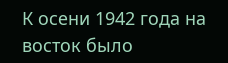К осени 1942 года на восток было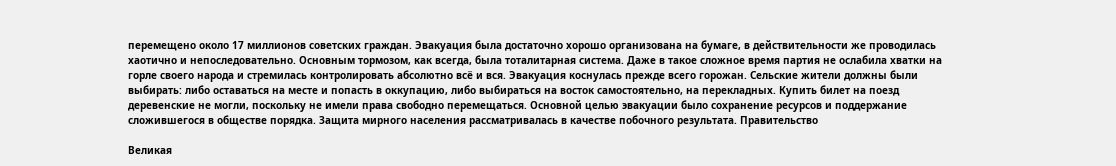перемещено около 17 миллионов советских граждан. Эвакуация была достаточно хорошо организована на бумаге, в действительности же проводилась хаотично и непоследовательно. Основным тормозом, как всегда, была тоталитарная система. Даже в такое сложное время партия не ослабила хватки на горле своего народа и стремилась контролировать абсолютно всё и вся. Эвакуация коснулась прежде всего горожан. Сельские жители должны были выбирать: либо оставаться на месте и попасть в оккупацию, либо выбираться на восток самостоятельно, на перекладных. Купить билет на поезд деревенские не могли, поскольку не имели права свободно перемещаться. Основной целью эвакуации было сохранение ресурсов и поддержание сложившегося в обществе порядка. Защита мирного населения рассматривалась в качестве побочного результата. Правительство

Великая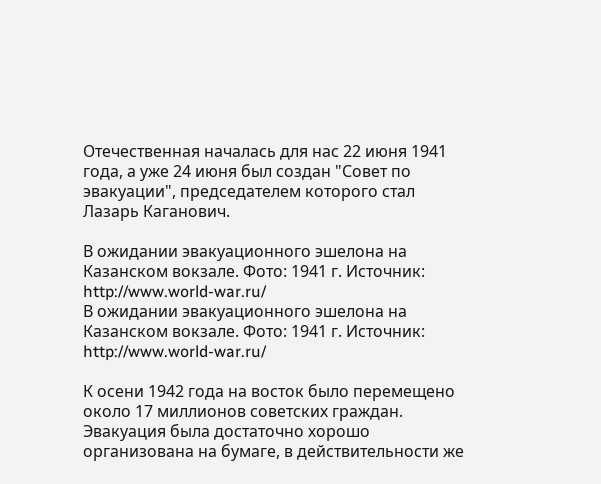Отечественная началась для нас 22 июня 1941 года, а уже 24 июня был создан "Совет по эвакуации", председателем которого стал Лазарь Каганович.

В ожидании эвакуационного эшелона на Казанском вокзале. Фото: 1941 г. Источник: http://www.world-war.ru/
В ожидании эвакуационного эшелона на Казанском вокзале. Фото: 1941 г. Источник: http://www.world-war.ru/

К осени 1942 года на восток было перемещено около 17 миллионов советских граждан. Эвакуация была достаточно хорошо организована на бумаге, в действительности же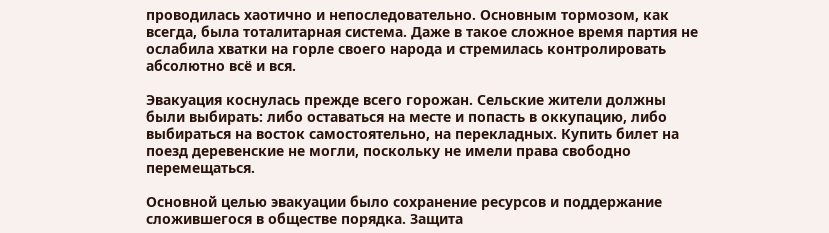проводилась хаотично и непоследовательно. Основным тормозом, как всегда, была тоталитарная система. Даже в такое сложное время партия не ослабила хватки на горле своего народа и стремилась контролировать абсолютно всё и вся.

Эвакуация коснулась прежде всего горожан. Сельские жители должны были выбирать: либо оставаться на месте и попасть в оккупацию, либо выбираться на восток самостоятельно, на перекладных. Купить билет на поезд деревенские не могли, поскольку не имели права свободно перемещаться.

Основной целью эвакуации было сохранение ресурсов и поддержание сложившегося в обществе порядка. Защита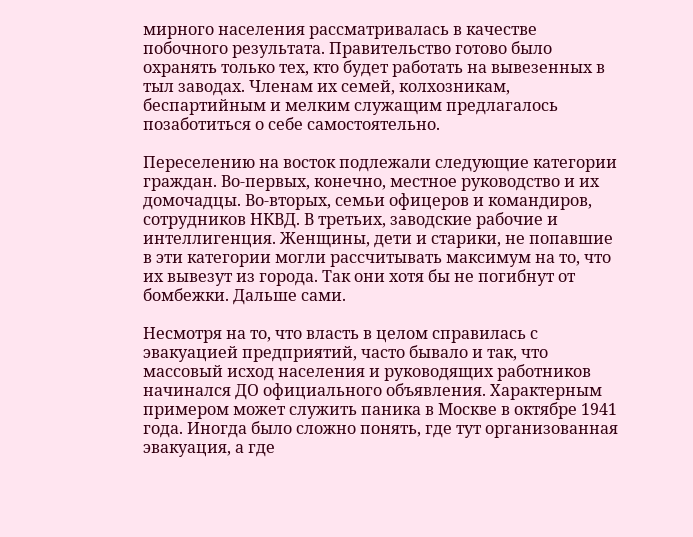мирного населения рассматривалась в качестве побочного результата. Правительство готово было охранять только тех, кто будет работать на вывезенных в тыл заводах. Членам их семей, колхозникам, беспартийным и мелким служащим предлагалось позаботиться о себе самостоятельно.

Переселению на восток подлежали следующие категории граждан. Во-первых, конечно, местное руководство и их домочадцы. Во-вторых, семьи офицеров и командиров, сотрудников НКВД. В третьих, заводские рабочие и интеллигенция. Женщины, дети и старики, не попавшие в эти категории могли рассчитывать максимум на то, что их вывезут из города. Так они хотя бы не погибнут от бомбежки. Дальше сами.

Несмотря на то, что власть в целом справилась с эвакуацией предприятий, часто бывало и так, что массовый исход населения и руководящих работников начинался ДО официального объявления. Характерным примером может служить паника в Москве в октябре 1941 года. Иногда было сложно понять, где тут организованная эвакуация, а где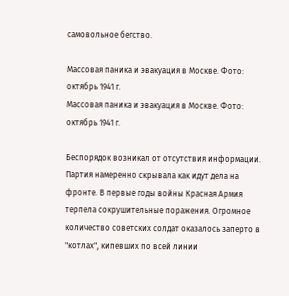самовольное бегство.

Массовая паника и эвакуация в Москве. Фото: октябрь 1941 г.
Массовая паника и эвакуация в Москве. Фото: октябрь 1941 г.

Беспорядок возникал от отсутствия информации. Партия намеренно скрывала как идут дела на фронте. В первые годы войны Красная Армия терпела сокрушительные поражения. Огромное количество советских солдат оказалось заперто в "котлах", кипевших по всей линии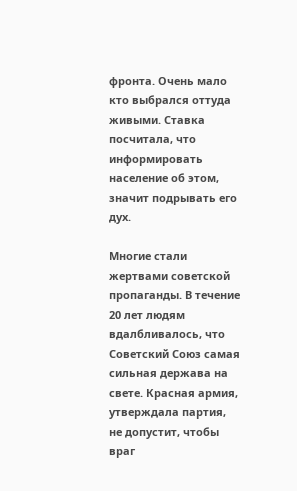фронта. Очень мало кто выбрался оттуда живыми. Ставка посчитала, что информировать население об этом, значит подрывать его дух.

Многие стали жертвами советской пропаганды. В течение 20 лет людям вдалбливалось, что Советский Союз самая сильная держава на свете. Красная армия, утверждала партия, не допустит, чтобы враг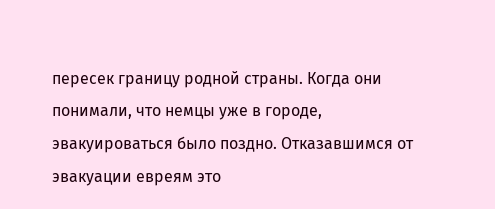пересек границу родной страны. Когда они понимали, что немцы уже в городе, эвакуироваться было поздно. Отказавшимся от эвакуации евреям это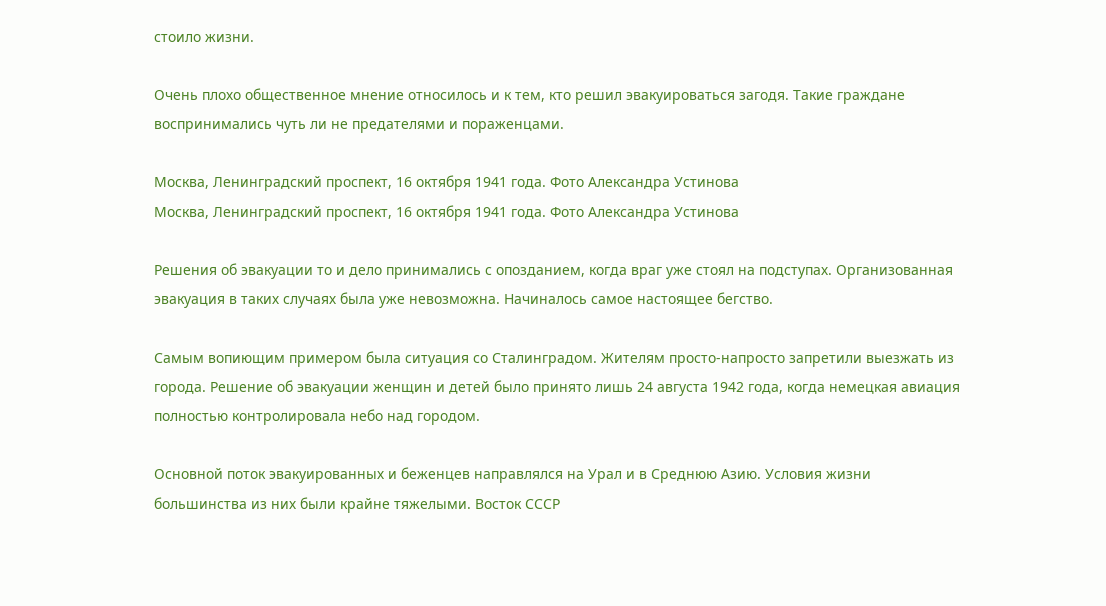стоило жизни.

Очень плохо общественное мнение относилось и к тем, кто решил эвакуироваться загодя. Такие граждане воспринимались чуть ли не предателями и пораженцами.

Москва, Ленинградский проспект, 16 октября 1941 года. Фото Александра Устинова
Москва, Ленинградский проспект, 16 октября 1941 года. Фото Александра Устинова

Решения об эвакуации то и дело принимались с опозданием, когда враг уже стоял на подступах. Организованная эвакуация в таких случаях была уже невозможна. Начиналось самое настоящее бегство.

Самым вопиющим примером была ситуация со Сталинградом. Жителям просто-напросто запретили выезжать из города. Решение об эвакуации женщин и детей было принято лишь 24 августа 1942 года, когда немецкая авиация полностью контролировала небо над городом.

Основной поток эвакуированных и беженцев направлялся на Урал и в Среднюю Азию. Условия жизни большинства из них были крайне тяжелыми. Восток СССР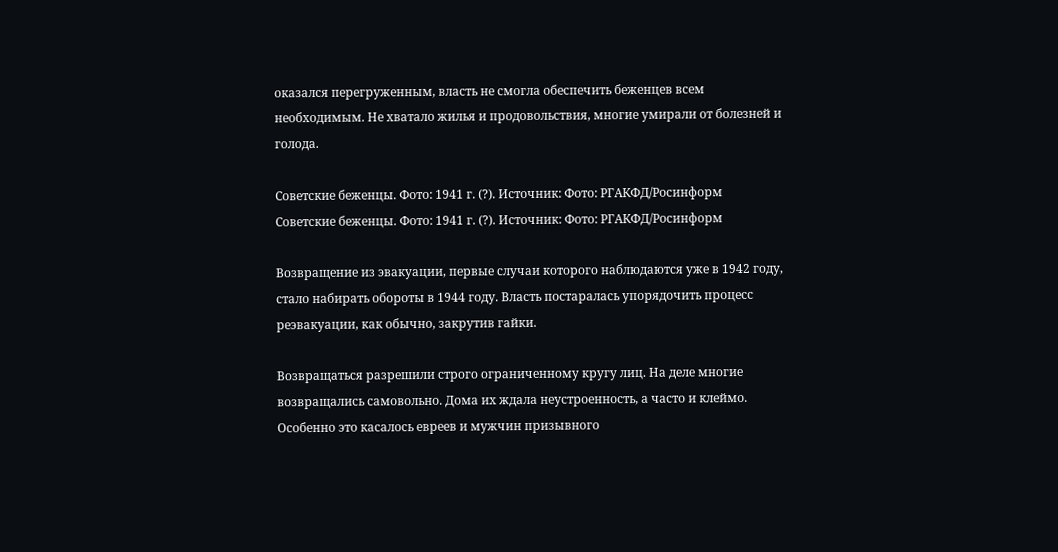оказался перегруженным, власть не смогла обеспечить беженцев всем необходимым. Не хватало жилья и продовольствия, многие умирали от болезней и голода.

Советские беженцы. Фото: 1941 г. (?). Источник: Фото: РГАКФД/Росинформ
Советские беженцы. Фото: 1941 г. (?). Источник: Фото: РГАКФД/Росинформ

Возвращение из эвакуации, первые случаи которого наблюдаются уже в 1942 году, стало набирать обороты в 1944 году. Власть постаралась упорядочить процесс реэвакуации, как обычно, закрутив гайки.

Возвращаться разрешили строго ограниченному кругу лиц. На деле многие возвращались самовольно. Дома их ждала неустроенность, а часто и клеймо. Особенно это касалось евреев и мужчин призывного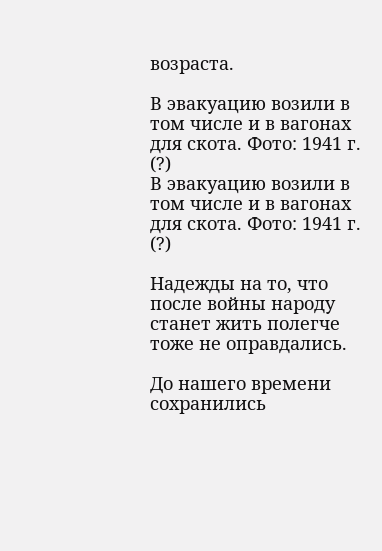возраста.

В эвакуацию возили в том числе и в вагонах для скота. Фото: 1941 г. (?)
В эвакуацию возили в том числе и в вагонах для скота. Фото: 1941 г. (?)

Надежды на то, что после войны народу станет жить полегче тоже не оправдались.

До нашего времени сохранились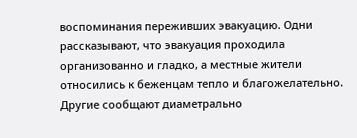воспоминания переживших эвакуацию. Одни рассказывают, что эвакуация проходила организованно и гладко, а местные жители относились к беженцам тепло и благожелательно. Другие сообщают диаметрально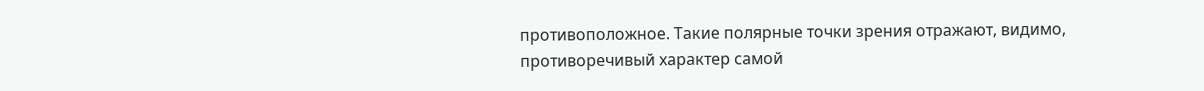противоположное. Такие полярные точки зрения отражают, видимо, противоречивый характер самой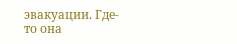эвакуации. Где-то она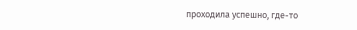проходила успешно, где-то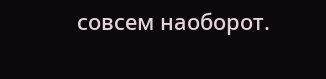совсем наоборот.